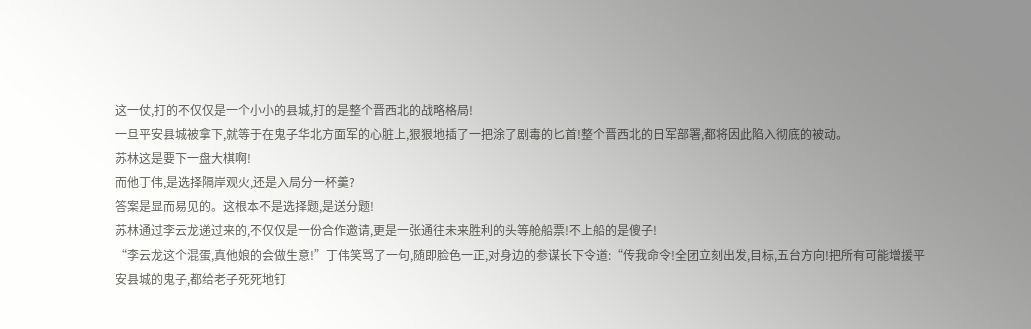这一仗,打的不仅仅是一个小小的县城,打的是整个晋西北的战略格局!
一旦平安县城被拿下,就等于在鬼子华北方面军的心脏上,狠狠地插了一把涂了剧毒的匕首!整个晋西北的日军部署,都将因此陷入彻底的被动。
苏林这是要下一盘大棋啊!
而他丁伟,是选择隔岸观火,还是入局分一杯羹?
答案是显而易见的。这根本不是选择题,是送分题!
苏林通过李云龙递过来的,不仅仅是一份合作邀请,更是一张通往未来胜利的头等舱船票!不上船的是傻子!
“李云龙这个混蛋,真他娘的会做生意!”丁伟笑骂了一句,随即脸色一正,对身边的参谋长下令道:“传我命令!全团立刻出发,目标,五台方向!把所有可能增援平安县城的鬼子,都给老子死死地钉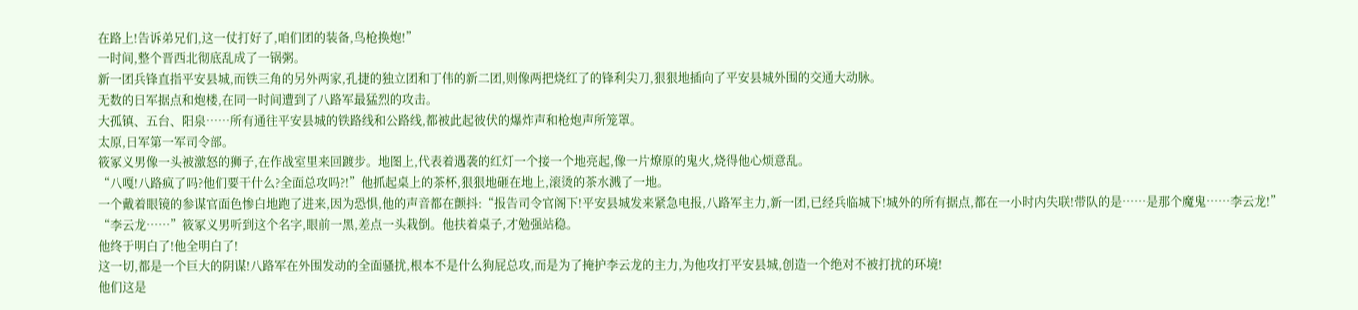在路上!告诉弟兄们,这一仗打好了,咱们团的装备,鸟枪换炮!”
一时间,整个晋西北彻底乱成了一锅粥。
新一团兵锋直指平安县城,而铁三角的另外两家,孔捷的独立团和丁伟的新二团,则像两把烧红了的锋利尖刀,狠狠地插向了平安县城外围的交通大动脉。
无数的日军据点和炮楼,在同一时间遭到了八路军最猛烈的攻击。
大孤镇、五台、阳泉……所有通往平安县城的铁路线和公路线,都被此起彼伏的爆炸声和枪炮声所笼罩。
太原,日军第一军司令部。
筱冢义男像一头被激怒的狮子,在作战室里来回踱步。地图上,代表着遇袭的红灯一个接一个地亮起,像一片燎原的鬼火,烧得他心烦意乱。
“八嘎!八路疯了吗?他们要干什么?全面总攻吗?!”他抓起桌上的茶杯,狠狠地砸在地上,滚烫的茶水溅了一地。
一个戴着眼镜的参谋官面色惨白地跑了进来,因为恐惧,他的声音都在颤抖:“报告司令官阁下!平安县城发来紧急电报,八路军主力,新一团,已经兵临城下!城外的所有据点,都在一小时内失联!带队的是……是那个魔鬼……李云龙!”
“李云龙……”筱冢义男听到这个名字,眼前一黑,差点一头栽倒。他扶着桌子,才勉强站稳。
他终于明白了!他全明白了!
这一切,都是一个巨大的阴谋!八路军在外围发动的全面骚扰,根本不是什么狗屁总攻,而是为了掩护李云龙的主力,为他攻打平安县城,创造一个绝对不被打扰的环境!
他们这是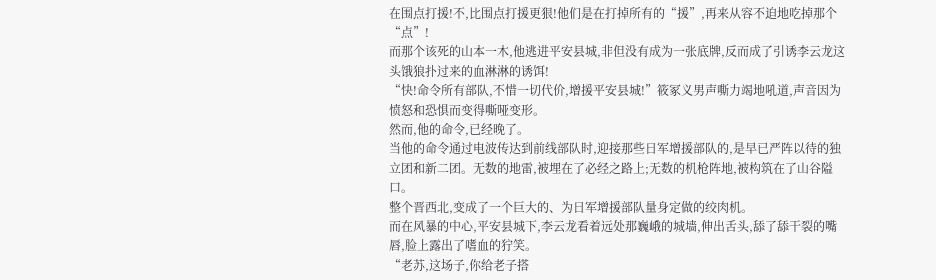在围点打援!不,比围点打援更狠!他们是在打掉所有的“援”,再来从容不迫地吃掉那个“点”!
而那个该死的山本一木,他逃进平安县城,非但没有成为一张底牌,反而成了引诱李云龙这头饿狼扑过来的血淋淋的诱饵!
“快!命令所有部队,不惜一切代价,增援平安县城!”筱冢义男声嘶力竭地吼道,声音因为愤怒和恐惧而变得嘶哑变形。
然而,他的命令,已经晚了。
当他的命令通过电波传达到前线部队时,迎接那些日军增援部队的,是早已严阵以待的独立团和新二团。无数的地雷,被埋在了必经之路上;无数的机枪阵地,被构筑在了山谷隘口。
整个晋西北,变成了一个巨大的、为日军增援部队量身定做的绞肉机。
而在风暴的中心,平安县城下,李云龙看着远处那巍峨的城墙,伸出舌头,舔了舔干裂的嘴唇,脸上露出了嗜血的狞笑。
“老苏,这场子,你给老子搭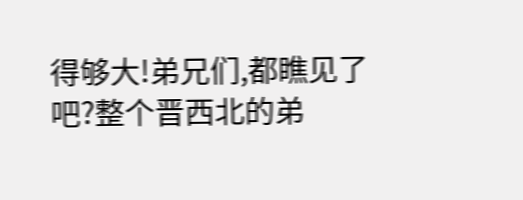得够大!弟兄们,都瞧见了吧?整个晋西北的弟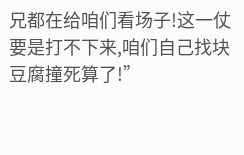兄都在给咱们看场子!这一仗要是打不下来,咱们自己找块豆腐撞死算了!”